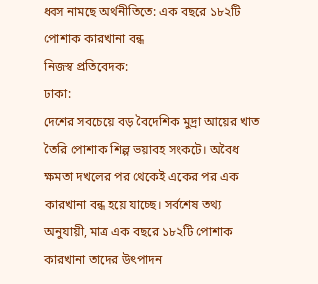ধ্বস নামছে অর্থনীতিতে: এক বছরে ১৮২টি পোশাক কারখানা বন্ধ
নিজস্ব প্রতিবেদক:
ঢাকা:
দেশের সবচেয়ে বড় বৈদেশিক মুদ্রা আয়ের খাত তৈরি পোশাক শিল্প ভয়াবহ সংকটে। অবৈধ ক্ষমতা দখলের পর থেকেই একের পর এক কারখানা বন্ধ হয়ে যাচ্ছে। সর্বশেষ তথ্য অনুযায়ী, মাত্র এক বছরে ১৮২টি পোশাক কারখানা তাদের উৎপাদন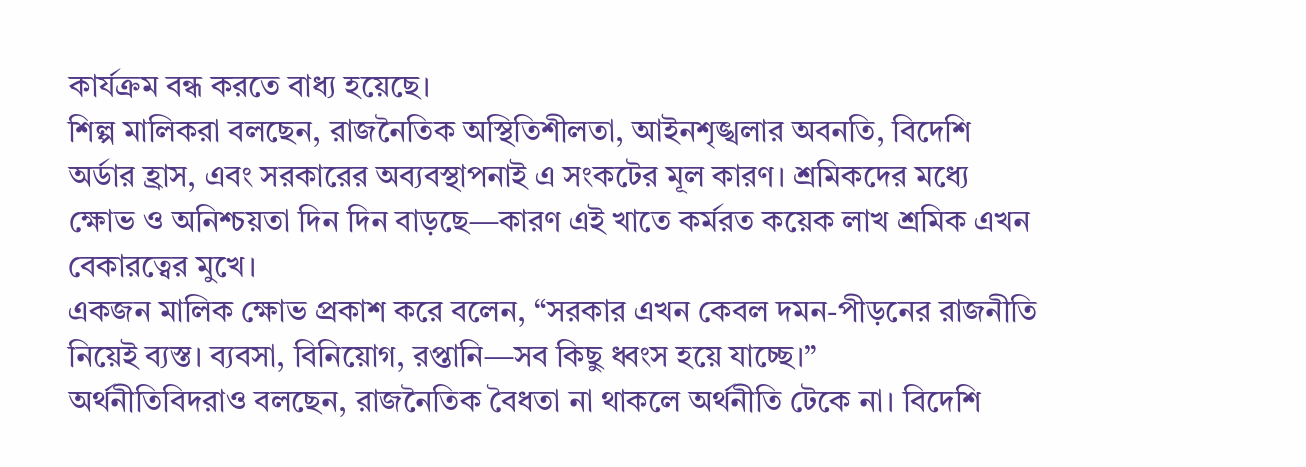কার্যক্রম বন্ধ করতে বাধ্য হয়েছে।
শিল্প মালিকরা বলছেন, রাজনৈতিক অস্থিতিশীলতা, আইনশৃঙ্খলার অবনতি, বিদেশি অর্ডার হ্রাস, এবং সরকারের অব্যবস্থাপনাই এ সংকটের মূল কারণ। শ্রমিকদের মধ্যে ক্ষোভ ও অনিশ্চয়তা দিন দিন বাড়ছে—কারণ এই খাতে কর্মরত কয়েক লাখ শ্রমিক এখন বেকারত্বের মুখে।
একজন মালিক ক্ষোভ প্রকাশ করে বলেন, “সরকার এখন কেবল দমন-পীড়নের রাজনীতি নিয়েই ব্যস্ত। ব্যবসা, বিনিয়োগ, রপ্তানি—সব কিছু ধ্বংস হয়ে যাচ্ছে।”
অর্থনীতিবিদরাও বলছেন, রাজনৈতিক বৈধতা না থাকলে অর্থনীতি টেকে না। বিদেশি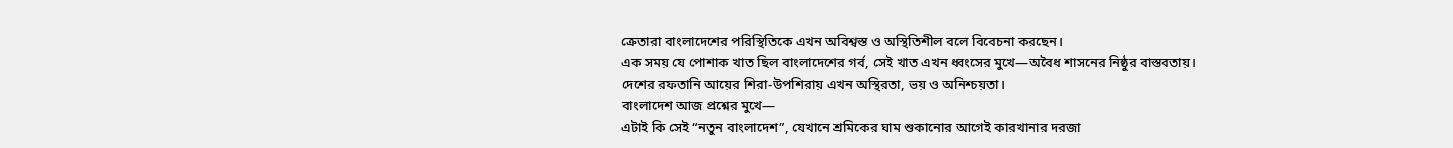ক্রেতারা বাংলাদেশের পরিস্থিতিকে এখন অবিশ্বস্ত ও অস্থিতিশীল বলে বিবেচনা করছেন।
এক সময় যে পোশাক খাত ছিল বাংলাদেশের গর্ব, সেই খাত এখন ধ্বংসের মুখে—অবৈধ শাসনের নিষ্ঠুর বাস্তবতায়।
দেশের রফতানি আয়ের শিরা-উপশিরায় এখন অস্থিরতা, ভয় ও অনিশ্চয়তা।
বাংলাদেশ আজ প্রশ্নের মুখে—
এটাই কি সেই “নতুন বাংলাদেশ”, যেখানে শ্রমিকের ঘাম শুকানোর আগেই কারখানার দরজা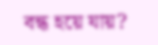বন্ধ হয়ে যায়?